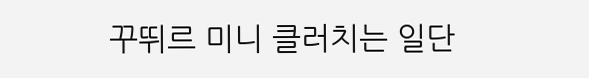꾸뛰르 미니 클러치는 일단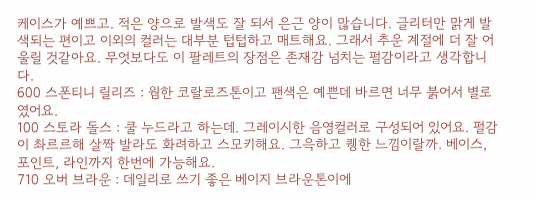케이스가 예쁘고. 적은 양으로 발색도 잘 되서 은근 양이 많습니다. 글리터만 맑게 발색되는 편이고 이외의 컬러는 대부분 텁텁하고 매트해요. 그래서 추운 계절에 더 잘 어울릴 것같아요. 무엇보다도 이 팔레트의 장점은 존재감 넘치는 펄감이라고 생각합니다.
600 스폰티니 릴리즈 : 웜한 코랄로즈톤이고 팬색은 예쁜데 바르면 너무 붉어서 별로였어요.
100 스토라 돌스 : 쿨 누드라고 하는데. 그레이시한 음영컬러로 구성되어 있어요. 펄감이 촤르르해 살짝 발라도 화려하고 스모키해요. 그윽하고 퀭한 느낌이랄까. 베이스, 포인트, 라인까지 한번에 가능해요.
710 오버 브라운 : 데일리로 쓰기 좋은 베이지 브라운톤이에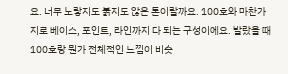요. 너무 노랗지도 붉지도 않은 톤이랄까요. 100호와 마찬가지로 베이스, 포인트, 라인까지 다 되는 구성이에요. 발랐을 때 100호랑 뭔가 전체적인 느낌이 비슷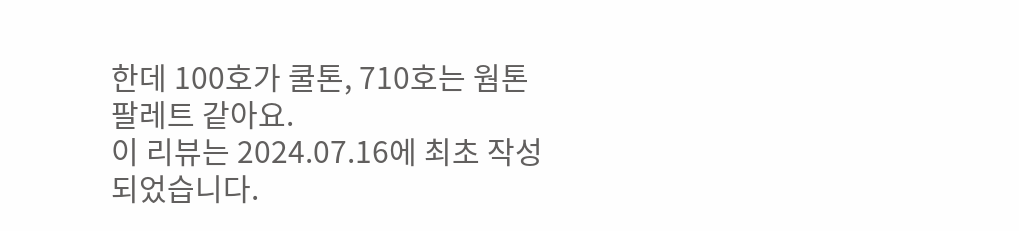한데 100호가 쿨톤, 710호는 웜톤 팔레트 같아요.
이 리뷰는 2024.07.16에 최초 작성되었습니다.